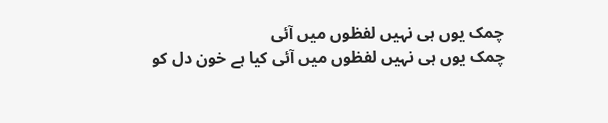چمک یوں ہی نہیں لفظوں میں آئی
چمک یوں ہی نہیں لفظوں میں آئی کیا ہے خون دل کو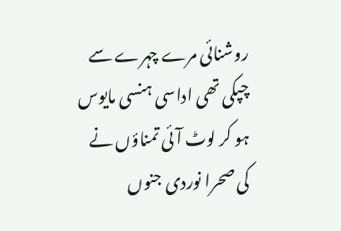روشنائی مرے چہرے سے چپکی تھی اداسی ہنسی مایوس ہو کر لوٹ آئی تمناؤں نے کی صحرا نوردی جنوں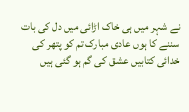نے شہر میں ہی خاک اڑائی میں دل کی بات سننے کا ہوں عادی مبارک تم کو پتھر کی خدائی کتابیں عشق کی گم ہو گئی ہیں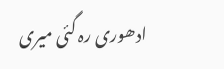ادھوری رہ گئی میری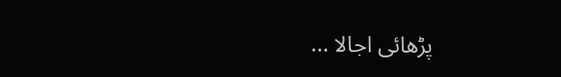پڑھائی اجالا ...